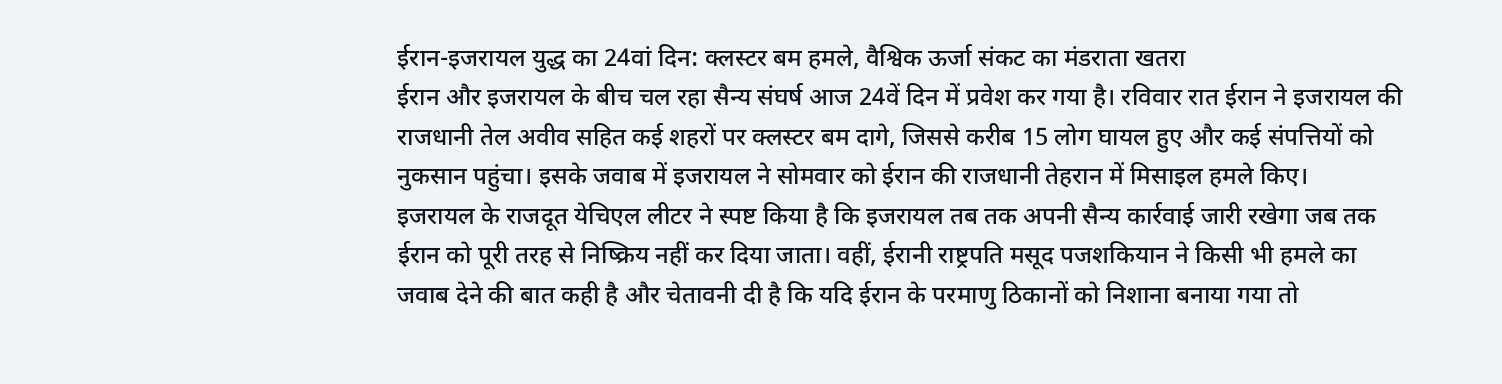ईरान-इजरायल युद्ध का 24वां दिन: क्लस्टर बम हमले, वैश्विक ऊर्जा संकट का मंडराता खतरा
ईरान और इजरायल के बीच चल रहा सैन्य संघर्ष आज 24वें दिन में प्रवेश कर गया है। रविवार रात ईरान ने इजरायल की राजधानी तेल अवीव सहित कई शहरों पर क्लस्टर बम दागे, जिससे करीब 15 लोग घायल हुए और कई संपत्तियों को नुकसान पहुंचा। इसके जवाब में इजरायल ने सोमवार को ईरान की राजधानी तेहरान में मिसाइल हमले किए।
इजरायल के राजदूत येचिएल लीटर ने स्पष्ट किया है कि इजरायल तब तक अपनी सैन्य कार्रवाई जारी रखेगा जब तक ईरान को पूरी तरह से निष्क्रिय नहीं कर दिया जाता। वहीं, ईरानी राष्ट्रपति मसूद पजशकियान ने किसी भी हमले का जवाब देने की बात कही है और चेतावनी दी है कि यदि ईरान के परमाणु ठिकानों को निशाना बनाया गया तो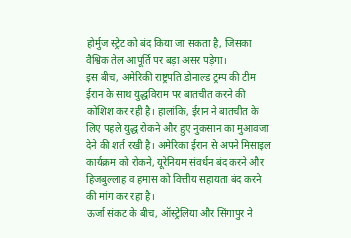होर्मुज स्ट्रेट को बंद किया जा सकता है, जिसका वैश्विक तेल आपूर्ति पर बड़ा असर पड़ेगा।
इस बीच, अमेरिकी राष्ट्रपति डोनाल्ड ट्रम्प की टीम ईरान के साथ युद्धविराम पर बातचीत करने की कोशिश कर रही है। हालांकि, ईरान ने बातचीत के लिए पहले युद्ध रोकने और हुए नुकसान का मुआवजा देने की शर्त रखी है। अमेरिका ईरान से अपने मिसाइल कार्यक्रम को रोकने, यूरेनियम संवर्धन बंद करने और हिजबुल्लाह व हमास को वित्तीय सहायता बंद करने की मांग कर रहा है।
ऊर्जा संकट के बीच, ऑस्ट्रेलिया और सिंगापुर ने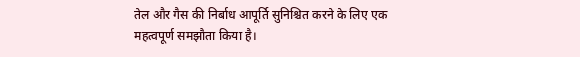तेल और गैस की निर्बाध आपूर्ति सुनिश्चित करने के लिए एक महत्वपूर्ण समझौता किया है।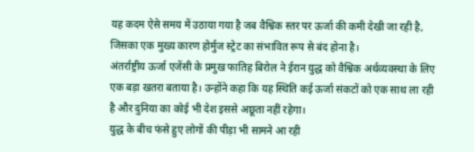यह कदम ऐसे समय में उठाया गया है जब वैश्विक स्तर पर ऊर्जा की कमी देखी जा रही है, जिसका एक मुख्य कारण होर्मुज स्ट्रेट का संभावित रूप से बंद होना है।
अंतर्राष्ट्रीय ऊर्जा एजेंसी के प्रमुख फातिह बिरोल ने ईरान युद्ध को वैश्विक अर्थव्यवस्था के लिए एक बड़ा खतरा बताया है। उन्होंने कहा कि यह स्थिति कई ऊर्जा संकटों को एक साथ ला रही है और दुनिया का कोई भी देश इससे अछूता नहीं रहेगा।
युद्ध के बीच फंसे हुए लोगों की पीड़ा भी सामने आ रही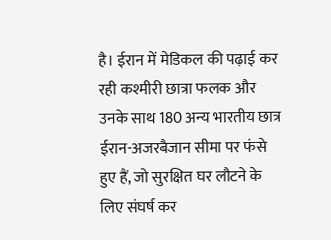है। ईरान में मेडिकल की पढ़ाई कर रही कश्मीरी छात्रा फलक और उनके साथ 180 अन्य भारतीय छात्र ईरान-अजरबैजान सीमा पर फंसे हुए हैं, जो सुरक्षित घर लौटने के लिए संघर्ष कर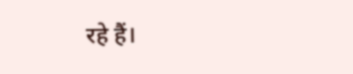रहे हैं।